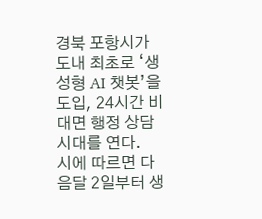경북 포항시가 도내 최초로 ‘생성형 AI 챗봇’을 도입, 24시간 비대면 행정 상담 시대를 연다.
시에 따르면 다음달 2일부터 생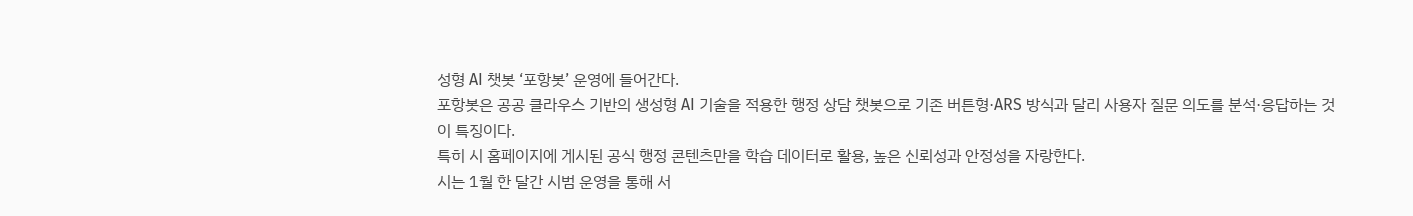성형 AI 챗봇 ‘포항봇’ 운영에 들어간다.
포항봇은 공공 클라우스 기반의 생성형 AI 기술을 적용한 행정 상담 챗봇으로 기존 버튼형·ARS 방식과 달리 사용자 질문 의도를 분석·응답하는 것이 특징이다.
특히 시 홈페이지에 게시된 공식 행정 콘텐츠만을 학습 데이터로 활용, 높은 신뢰성과 안정성을 자랑한다.
시는 1월 한 달간 시범 운영을 통해 서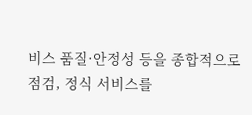비스 품질·안정성 등을 종합적으로 점검, 정식 서비스를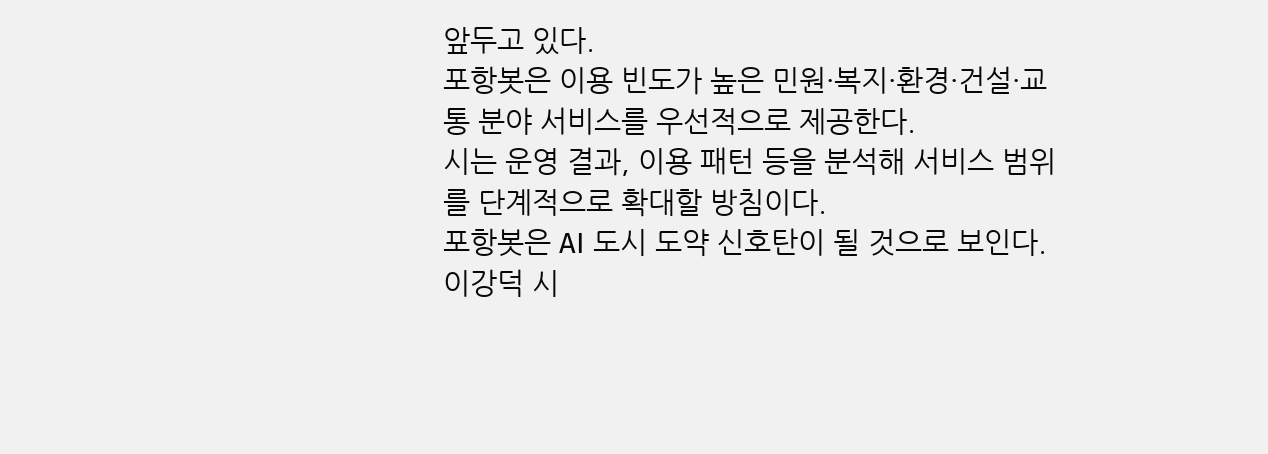앞두고 있다.
포항봇은 이용 빈도가 높은 민원·복지·환경·건설·교통 분야 서비스를 우선적으로 제공한다.
시는 운영 결과, 이용 패턴 등을 분석해 서비스 범위를 단계적으로 확대할 방침이다.
포항봇은 AI 도시 도약 신호탄이 될 것으로 보인다.
이강덕 시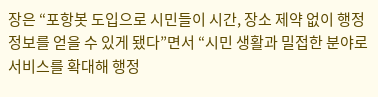장은 “포항봇 도입으로 시민들이 시간, 장소 제약 없이 행정 정보를 얻을 수 있게 됐다”면서 “시민 생활과 밀접한 분야로 서비스를 확대해 행정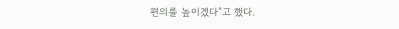편의를 높이겠다”고 했다.